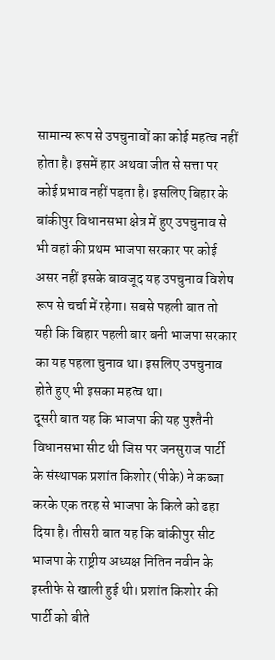सामान्य रूप से उपचुनावों का कोई महत्व नहीं होता है। इसमें हार अथवा जीत से सत्ता पर कोई प्रभाव नहीं पड़ता है। इसलिए बिहार के बांकीपुर विधानसभा क्षेत्र में हुए उपचुनाव से भी वहां की प्रथम भाजपा सरकार पर कोई असर नहीं इसके बावजूद यह उपचुनाव विशेष रूप से चर्चा में रहेगा। सबसे पहली बात तो यही कि बिहार पहली बार बनी भाजपा सरकार का यह पहला चुनाव था। इसलिए उपचुनाव होते हुए भी इसका महत्व था।
दूसरी बात यह कि भाजपा की यह पुश्तैनी विधानसभा सीट थी जिस पर जनसुराज पार्टी के संस्थापक प्रशांत किशोर (पीके) ने कब्जा करके एक तरह से भाजपा के किले को ढहा दिया है। तीसरी बात यह कि बांकीपुर सीट भाजपा के राष्ट्रीय अध्यक्ष नितिन नवीन के इस्तीफे से खाली हुई थी। प्रशांत किशोर की पार्टी को बीते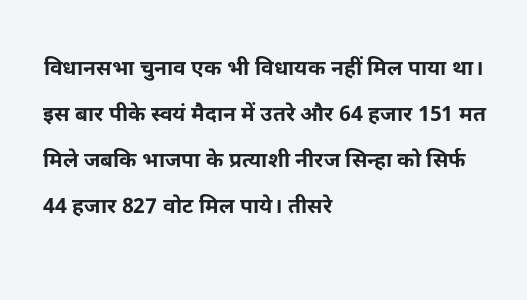विधानसभा चुनाव एक भी विधायक नहीं मिल पाया था। इस बार पीके स्वयं मैदान में उतरे और 64 हजार 151 मत मिले जबकि भाजपा के प्रत्याशी नीरज सिन्हा को सिर्फ 44 हजार 827 वोट मिल पाये। तीसरे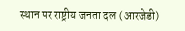स्थान पर राष्ट्रीय जनता दल (आरजेडी)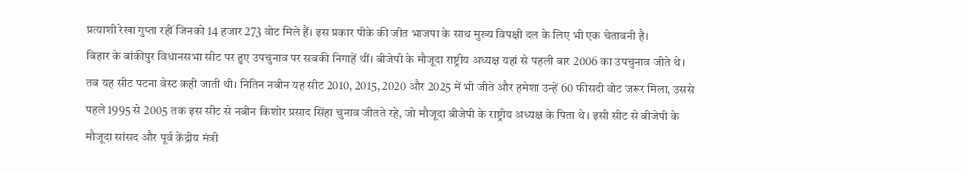प्रत्याशी रेखा गुप्ता रहीं जिनको 14 हजार 273 वोट मिले हैं। इस प्रकार पीके की जीत भाजपा के साथ मुख्य विपक्षी दल के लिए भी एक चेतावनी है।
बिहार के बांकीपुर विधानसभा सीट पर हुए उपचुनाव पर सबकी निगाहें थीं। बीजेपी के मौजूदा राष्ट्रीय अध्यक्ष यहां से पहली बार 2006 का उपचुनाव जीते थे। तब यह सीट पटना वेस्ट कही जाती थी। नितिन नबीन यह सीट 2010, 2015, 2020 और 2025 में भी जीते और हमेशा उन्हें 60 फीसदी वोट जरूर मिला, उससे पहले 1995 से 2005 तक इस सीट से नबीन किशोर प्रसाद सिंहा चुनाव जीतते रहे, जो मौजूदा बीजेपी के राष्ट्रीय अध्यक्ष के पिता थे। इसी सीट से बीजेपी के मौजूदा सांसद और पूर्व केंद्रीय मंत्री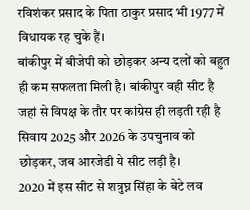रविशंकर प्रसाद के पिता ठाकुर प्रसाद भी 1977 में विधायक रह चुके हैं।
बांकीपुर में बीजेपी को छोड़कर अन्य दलों को बहुत ही कम सफलता मिली है। बांकीपुर वही सीट है जहां से विपक्ष के तौर पर कांग्रेस ही लड़ती रही है सिवाय 2025 और 2026 के उपचुनाव को छोड़कर, जब आरजेडी ये सीट लड़ी है।
2020 में इस सीट से शत्रुघ्न सिंहा के बेटे लव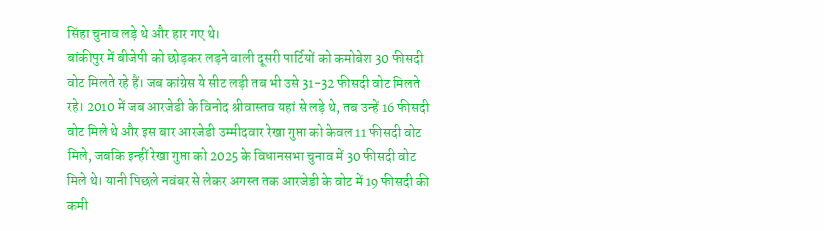सिंहा चुनाव लड़े थे और हार गए थे।
बांकीपुर में बीजेपी को छोड़कर लड़ने वाली दूसरी पार्टियों को कमोबेश 30 फीसदी वोट मिलते रहे हैं। जब कांग्रेस ये सीट लड़ी तब भी उसे 31-32 फीसदी वोट मिलते रहे। 2010 में जब आरजेडी के विनोद श्रीवास्तव यहां से लड़े थे, तब उन्हें 16 फीसदी वोट मिले थे और इस बार आरजेडी उम्मीदवार रेखा गुप्ता को केवल 11 फीसदी वोट मिले, जबकि इन्हीं रेखा गुप्ता को 2025 के विधानसभा चुनाव में 30 फीसदी वोट मिले थे। यानी पिछले नवंबर से लेकर अगस्त तक आरजेडी के वोट में 19 फीसदी की कमी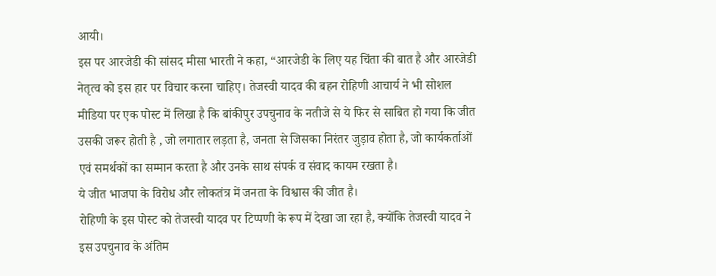आयी।
इस पर आरजेडी की सांसद मीसा भारती ने कहा, “आरजेडी के लिए यह चिंता की बात है और आरजेडी नेतृत्व को इस हार पर विचार करना चाहिए। तेजस्वी यादव की बहन रोहिणी आचार्य ने भी सोशल मीडिया पर एक पोस्ट में लिखा है कि बांकीपुर उपचुनाव के नतीजे से ये फिर से साबित हो गया कि जीत उसकी जरूर होती है , जो लगातार लड़ता है, जनता से जिसका निरंतर जुड़ाव होता है, जो कार्यकर्ताओं एवं समर्थकों का सम्मान करता है और उनके साथ संपर्क व संवाद कायम रखता है।
ये जीत भाजपा के विरोध और लोकतंत्र में जनता के विश्वास की जीत है।
रोहिणी के इस पोस्ट को तेजस्वी यादव पर टिप्पणी के रूप में देखा जा रहा है, क्योंकि तेजस्वी यादव ने इस उपचुनाव के अंतिम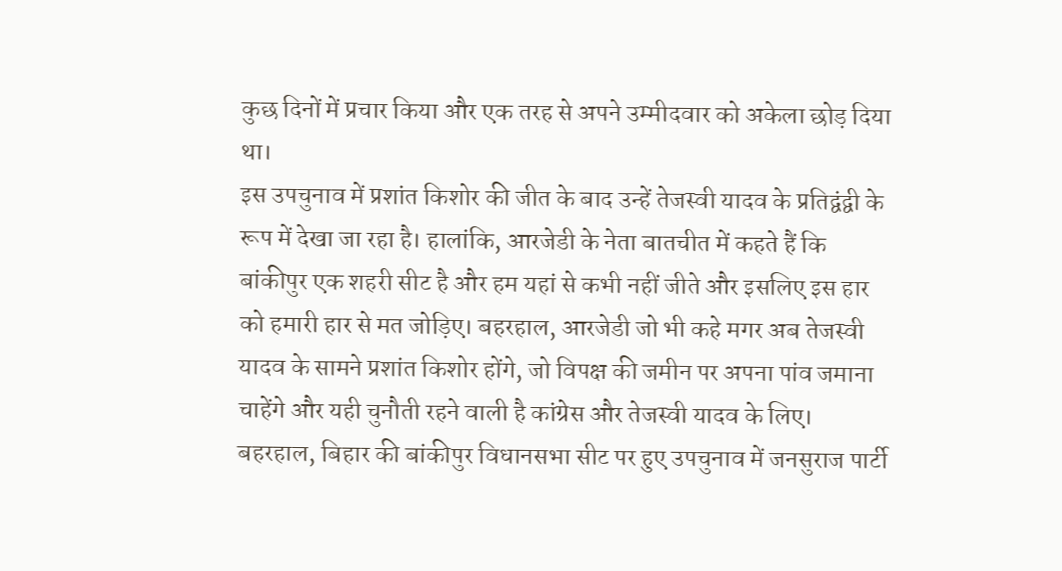कुछ दिनों में प्रचार किया और एक तरह से अपने उम्मीदवार को अकेला छोड़ दिया था।
इस उपचुनाव में प्रशांत किशोर की जीत के बाद उन्हें तेजस्वी यादव के प्रतिद्वंद्वी के रूप में देखा जा रहा है। हालांकि, आरजेडी के नेता बातचीत में कहते हैं कि बांकीपुर एक शहरी सीट है और हम यहां से कभी नहीं जीते और इसलिए इस हार को हमारी हार से मत जोड़िए। बहरहाल, आरजेडी जो भी कहे मगर अब तेजस्वी यादव के सामने प्रशांत किशोर होंगे, जो विपक्ष की जमीन पर अपना पांव जमाना चाहेंगे और यही चुनौती रहने वाली है कांग्रेस और तेजस्वी यादव के लिए।
बहरहाल, बिहार की बांकीपुर विधानसभा सीट पर हुए उपचुनाव में जनसुराज पार्टी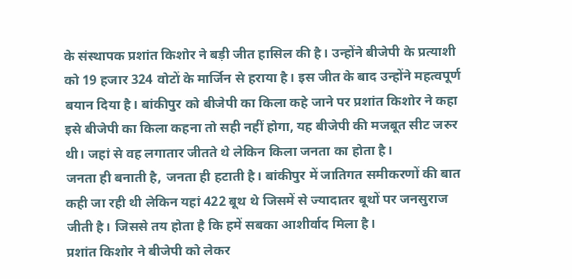के संस्थापक प्रशांत किशोर ने बड़ी जीत हासिल की है। उन्होंने बीजेपी के प्रत्याशी को 19 हजार 324 वोटों के मार्जिन से हराया है। इस जीत के बाद उन्होंने महत्वपूर्ण बयान दिया है। बांकीपुर को बीजेपी का किला कहे जाने पर प्रशांत किशोर ने कहा इसे बीजेपी का किला कहना तो सही नहीं होगा, यह बीजेपी की मजबूत सीट जरुर थी। जहां से वह लगातार जीतते थे लेकिन किला जनता का होता है।
जनता ही बनाती है, जनता ही हटाती है। बांकीपुर में जातिगत समीकरणों की बात कही जा रही थी लेकिन यहां 422 बूथ थे जिसमें से ज्यादातर बूथों पर जनसुराज जीती है। जिससे तय होता है कि हमें सबका आशीर्वाद मिला है।
प्रशांत किशोर ने बीजेपी को लेकर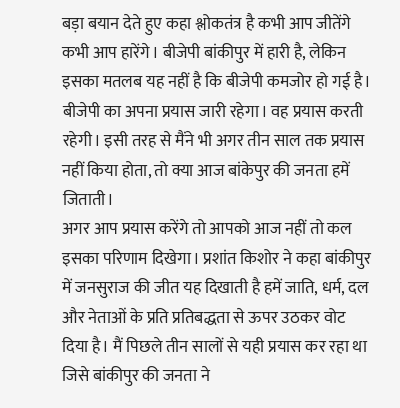बड़ा बयान देते हुए कहा श्लोकतंत्र है कभी आप जीतेंगे कभी आप हारेंगे। बीजेपी बांकीपुर में हारी है, लेकिन इसका मतलब यह नहीं है कि बीजेपी कमजोर हो गई है। बीजेपी का अपना प्रयास जारी रहेगा। वह प्रयास करती रहेगी। इसी तरह से मैंने भी अगर तीन साल तक प्रयास नहीं किया होता, तो क्या आज बांकेपुर की जनता हमें जिताती।
अगर आप प्रयास करेंगे तो आपको आज नहीं तो कल इसका परिणाम दिखेगा। प्रशांत किशोर ने कहा बांकीपुर में जनसुराज की जीत यह दिखाती है हमें जाति, धर्म, दल और नेताओं के प्रति प्रतिबद्धता से ऊपर उठकर वोट दिया है। मैं पिछले तीन सालों से यही प्रयास कर रहा था जिसे बांकीपुर की जनता ने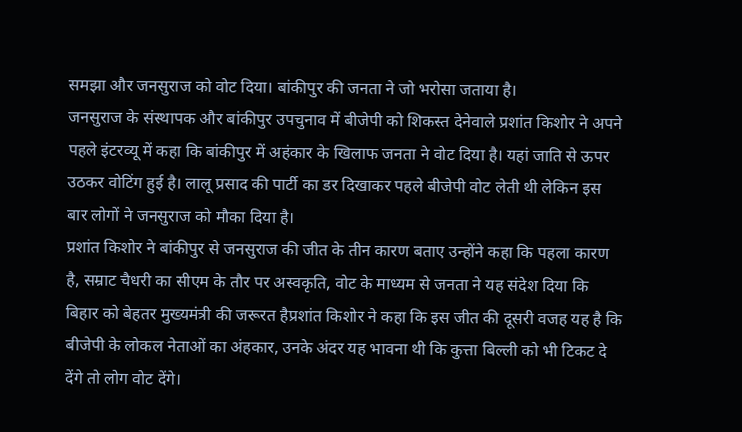समझा और जनसुराज को वोट दिया। बांकीपुर की जनता ने जो भरोसा जताया है।
जनसुराज के संस्थापक और बांकीपुर उपचुनाव में बीजेपी को शिकस्त देनेवाले प्रशांत किशोर ने अपने पहले इंटरव्यू में कहा कि बांकीपुर में अहंकार के खिलाफ जनता ने वोट दिया है। यहां जाति से ऊपर उठकर वोटिंग हुई है। लालू प्रसाद की पार्टी का डर दिखाकर पहले बीजेपी वोट लेती थी लेकिन इस बार लोगों ने जनसुराज को मौका दिया है।
प्रशांत किशोर ने बांकीपुर से जनसुराज की जीत के तीन कारण बताए उन्होंने कहा कि पहला कारण है, सम्राट चैधरी का सीएम के तौर पर अस्वकृति, वोट के माध्यम से जनता ने यह संदेश दिया कि बिहार को बेहतर मुख्यमंत्री की जरूरत हैप्रशांत किशोर ने कहा कि इस जीत की दूसरी वजह यह है कि बीजेपी के लोकल नेताओं का अंहकार, उनके अंदर यह भावना थी कि कुत्ता बिल्ली को भी टिकट दे देंगे तो लोग वोट देंगे।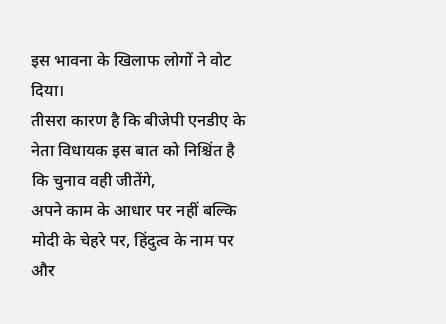इस भावना के खिलाफ लोगों ने वोट दिया।
तीसरा कारण है कि बीजेपी एनडीए के नेता विधायक इस बात को निश्चिंत है कि चुनाव वही जीतेंगे,
अपने काम के आधार पर नहीं बल्कि मोदी के चेहरे पर, हिंदुत्व के नाम पर और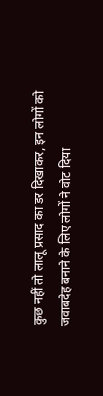कुछ नहीं तो लालू प्रसाद का डर दिखाकर, इन लोगों को जवाबदेह बनाने के लिए लोगों ने वोट दिया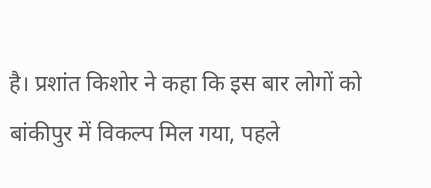है। प्रशांत किशोर ने कहा कि इस बार लोगों को बांकीपुर में विकल्प मिल गया, पहले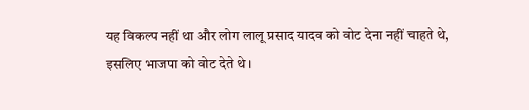यह विकल्प नहीं था और लोग लालू प्रसाद यादव को वोट देना नहीं चाहते थे,
इसलिए भाजपा को वोट देते थे।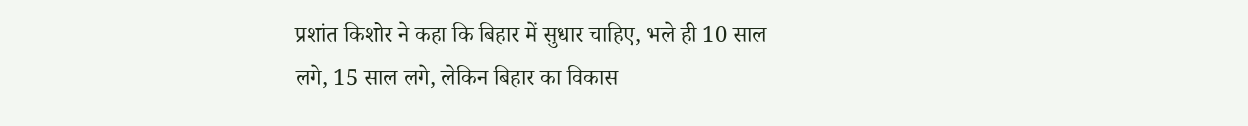प्रशांत किशोर ने कहा कि बिहार में सुधार चाहिए, भले ही 10 साल लगे, 15 साल लगे, लेकिन बिहार का विकास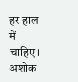हर हाल में चाहिए।
अशोक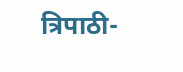त्रिपाठी-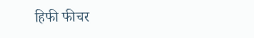हिफी फीचर